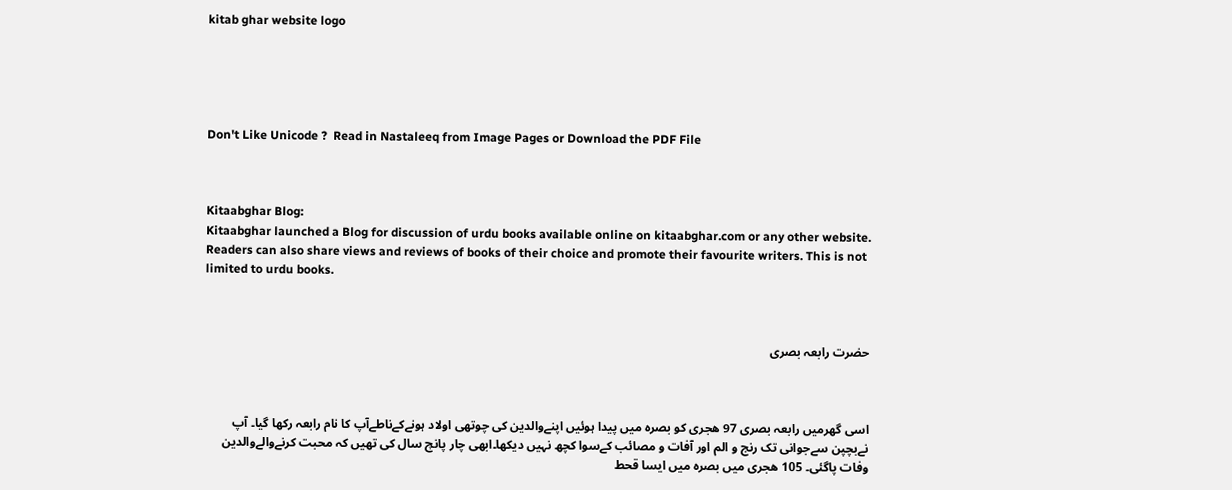kitab ghar website logo





Don't Like Unicode ?  Read in Nastaleeq from Image Pages or Download the PDF File



Kitaabghar Blog:
Kitaabghar launched a Blog for discussion of urdu books available online on kitaabghar.com or any other website. Readers can also share views and reviews of books of their choice and promote their favourite writers. This is not limited to urdu books.



حضرت رابعہ بصری



اسی گھرمیں رابعہ بصری 97 ھجری کو بصرہ میں پیدا ہوئیں اپنےوالدین کی چوتھی اولاد ہونےکےناطےآپ کا نام رابعہ رکھا گیا۔ آپ نےبچپن سےجوانی تک رنج و الم اور آفات و مصائب کےسوا کچھ نہیں دیکھا۔ابھی چار پانچ سال کی تھیں کہ محبت کرنےوالےوالدین وفات پاگئی۔ 105 ھجری میں بصرہ میں ایسا قحط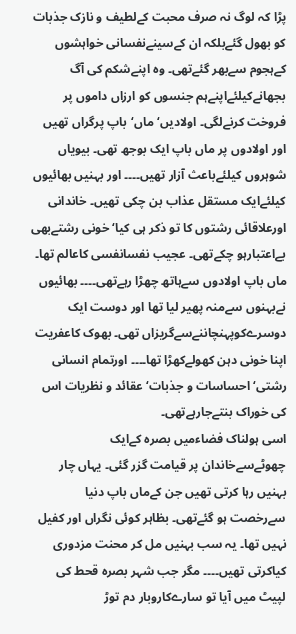پڑا کہ لوگ نہ صرف محبت کےلطیف و نازک جذبات کو بھول گئےبلکہ ان کےسینےنفسانی خواہشوں کےہجوم سےبھر گئےتھی۔ وہ اپنےشکم کی آگ بجھانےکیلئےاپنےہم جنسوں کو ارزاں داموں پر فروخت کرنےلگی۔ اولادیں‘ ماں‘باپ پرگراں تھیں اور اولادوں پر ماں باپ ایک بوجھ تھی۔ بیویاں شوہروں کیلئےباعث آزار تھیں۔۔۔۔ اور بہنیں بھائیوں کیلئےایک مستقل عذاب بن چکی تھیں۔ خاندانی اورعلاقائی رشتوں کا تو ذکر ہی کیا‘ خونی رشتےبھی بےاعتبارہو چکےتھی۔ عجیب نفسانفسی کاعالم تھا۔ ماں باپ اولادوں سےہاتھ چھڑا رہےتھی۔۔۔۔ بھائیوں نےبہنوں سےمنہ پھیر لیا تھا اور دوست ایک دوسرےکوپہنچاننےسےگریزاں تھی۔ بھوک کاعفریت اپنا خونی دہن کھولےکھڑا تھا۔۔۔۔ اورتمام انسانی رشتی‘ احساسات و جذبات‘ عقائد و نظریات اس کی خوراک بنتےجارہےتھی۔
اسی ہولناک فضاءمیں بصرہ کےایک چھوٹےسےخاندان پر قیامت گزر گئی۔ یہاں چار بہنیں رہا کرتی تھیں جن کےماں باپ دنیا سےرخصت ہو گئےتھی۔ بظاہر کوئی نگراں اور کفیل نہیں تھا۔ یہ سب بہنیں مل کر محنت مزدوری کیاکرتی تھیں۔۔۔۔ مگر جب شہر بصرہ قحط کی لپیٹ میں آیا تو سارےکاروبار دم توڑ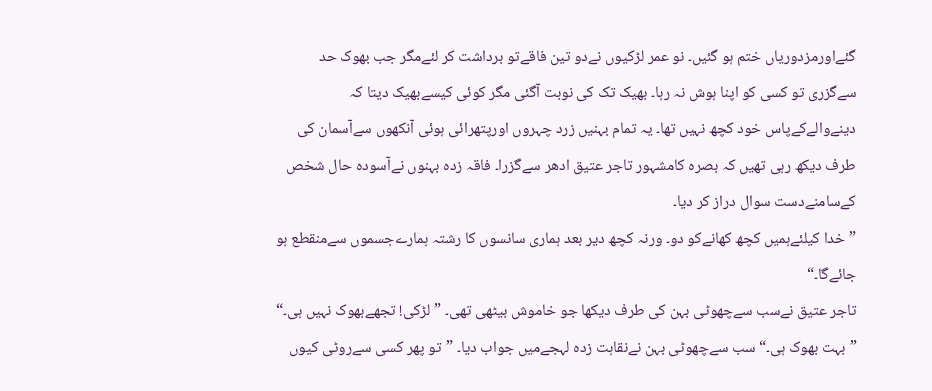گئےاورمزدوریاں ختم ہو گئیں۔ نو عمر لڑکیوں نےدو تین فاقےتو برداشت کر لئےمگر جب بھوک حد سےگزری تو کسی کو اپنا ہوش نہ رہا۔ بھیک تک کی نوبت آگئی مگر کوئی کیسےبھیک دیتا کہ دینےوالےکےپاس خود کچھ نہیں تھا۔ یہ تمام بہنیں زرد چہروں اورپتھرائی ہوئی آنکھوں سےآسمان کی طرف دیکھ رہی تھیں کہ بصرہ کامشہور تاجر عتیق ادھر سےگزرا۔ فاقہ زدہ بہنوں نےآسودہ حال شخص کےسامنےدست سوال دراز کر دیا۔
”خدا کیلئےہمیں کچھ کھانےکو دو۔ ورنہ کچھ دیر بعد ہماری سانسوں کا رشتہ ہمارےجسموں سےمنقطع ہو جائےگا۔“
تاجر عتیق نےسب سےچھوٹی بہن کی طرف دیکھا جو خاموش بیٹھی تھی۔ ”لڑکی! تجھےبھوک نہیں ہی۔“
”بہت بھوک ہی۔“ سب سےچھوٹی بہن نےنقاہت زدہ لہجےمیں جواب دیا۔ ”تو پھر کسی سےروٹی کیوں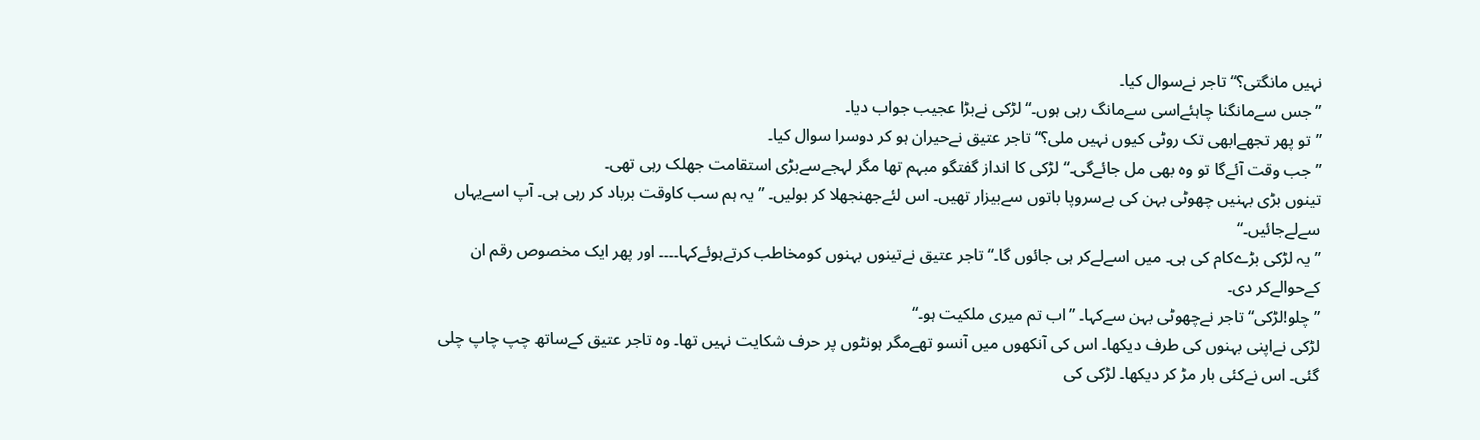نہیں مانگتی؟“ تاجر نےسوال کیا۔
”جس سےمانگنا چاہئےاسی سےمانگ رہی ہوں۔“ لڑکی نےبڑا عجیب جواب دیا۔
”تو پھر تجھےابھی تک روٹی کیوں نہیں ملی؟“ تاجر عتیق نےحیران ہو کر دوسرا سوال کیا۔
”جب وقت آئےگا تو وہ بھی مل جائےگی۔“ لڑکی کا انداز گفتگو مبہم تھا مگر لہجےسےبڑی استقامت جھلک رہی تھی۔
تینوں بڑی بہنیں چھوٹی بہن کی بےسروپا باتوں سےبیزار تھیں۔ اس لئےجھنجھلا کر بولیں۔ ”یہ ہم سب کاوقت برباد کر رہی ہی۔ آپ اسےیہاں سےلےجائیں۔“
”یہ لڑکی بڑےکام کی ہی۔ میں اسےلےکر ہی جائوں گا۔“ تاجر عتیق نےتینوں بہنوں کومخاطب کرتےہوئےکہا۔۔۔۔ اور پھر ایک مخصوص رقم ان کےحوالےکر دی۔
”چلو!لڑکی“ تاجر نےچھوٹی بہن سےکہا۔ ”اب تم میری ملکیت ہو۔“
لڑکی نےاپنی بہنوں کی طرف دیکھا۔ اس کی آنکھوں میں آنسو تھےمگر ہونٹوں پر حرف شکایت نہیں تھا۔ وہ تاجر عتیق کےساتھ چپ چاپ چلی گئی۔ اس نےکئی بار مڑ کر دیکھا۔ لڑکی کی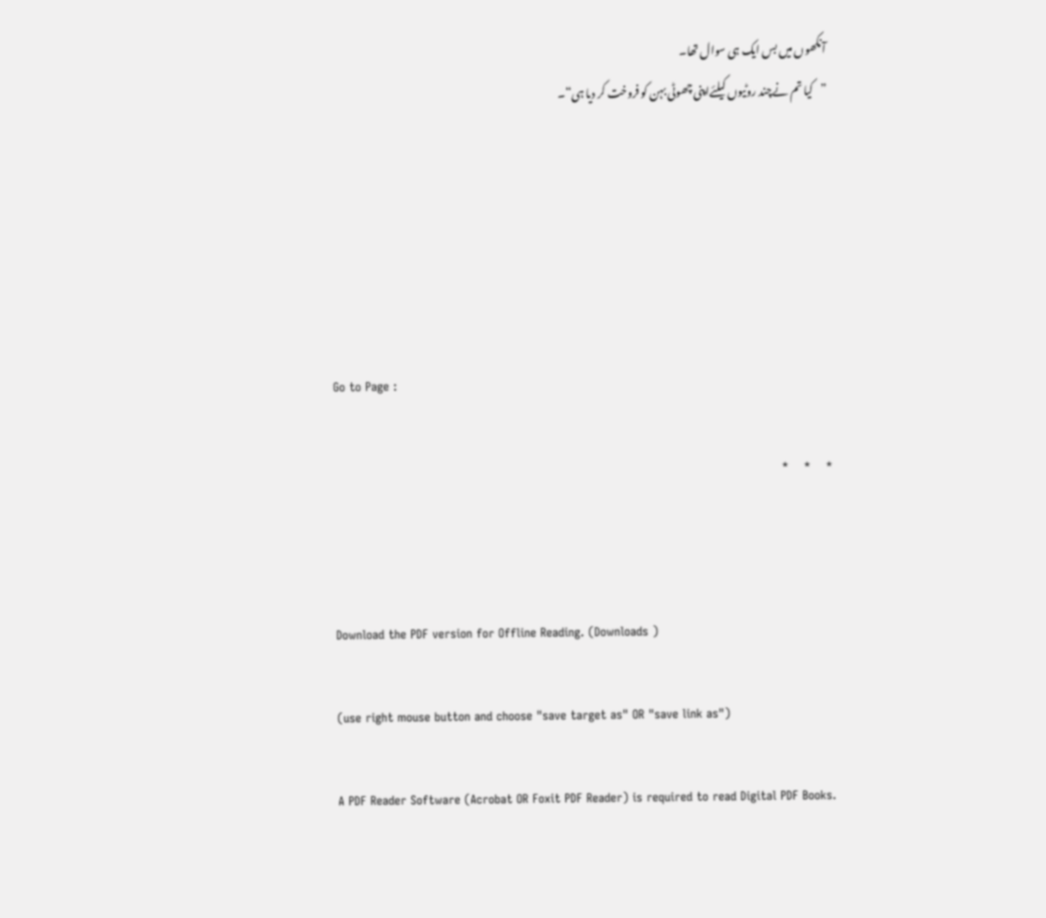آنکھوں میں بس ایک ہی سوال تھا۔
”کیا تم نےچند روٹیوں کیلئےاپنی چھوٹی بہن کو فروخت کر دیا ہی“۔






Go to Page :

*    *    *



Download the PDF version for Offline Reading. (Downloads )

(use right mouse button and choose "save target as" OR "save link as")

A PDF Reader Software (Acrobat OR Foxit PDF Reader) is required to read Digital PDF Books.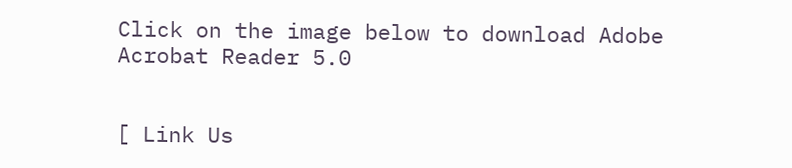Click on the image below to download Adobe Acrobat Reader 5.0


[ Link Us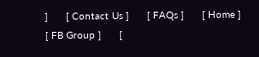]      [ Contact Us ]      [ FAQs ]      [ Home ]      [ FB Group ]      [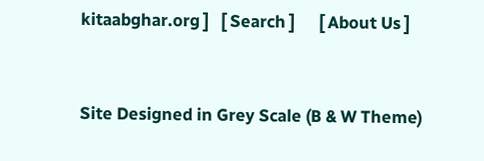kitaabghar.org ]   [ Search ]      [ About Us ]


Site Designed in Grey Scale (B & W Theme)